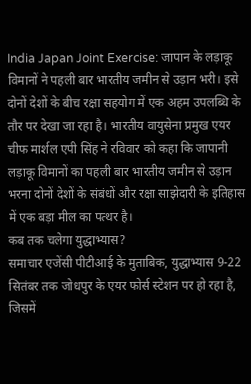India Japan Joint Exercise: जापान के लड़ाकू विमानों ने पहली बार भारतीय जमीन से उड़ान भरी। इसे दोनों देशों के बीच रक्षा सहयोग में एक अहम उपलब्धि के तौर पर देखा जा रहा है। भारतीय वायुसेना प्रमुख एयर चीफ मार्शल एपी सिंह ने रविवार को कहा कि जापानी लड़ाकू विमानों का पहली बार भारतीय जमीन से उड़ान भरना दोनों देशों के संबंधों और रक्षा साझेदारी के इतिहास में एक बड़ा मील का पत्थर है।
कब तक चलेगा युद्धाभ्यास?
समाचार एजेंसी पीटीआई के मुताबिक, युद्धाभ्यास 9-22 सितंबर तक जोधपुर के एयर फोर्स स्टेशन पर हो रहा है, जिसमें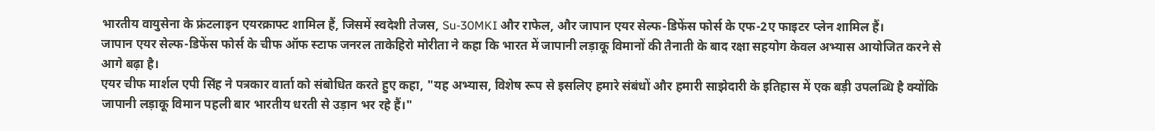भारतीय वायुसेना के फ्रंटलाइन एयरक्राफ्ट शामिल हैं, जिसमें स्वदेशी तेजस, Su-30MKI और राफेल, और जापान एयर सेल्फ-डिफेंस फोर्स के एफ-2ए फाइटर प्लेन शामिल हैं।
जापान एयर सेल्फ-डिफेंस फोर्स के चीफ ऑफ स्टाफ जनरल ताकेहिरो मोरीता ने कहा कि भारत में जापानी लड़ाकू विमानों की तैनाती के बाद रक्षा सहयोग केवल अभ्यास आयोजित करने से आगे बढ़ा है।
एयर चीफ मार्शल एपी सिंह ने पत्रकार वार्ता को संबोधित करते हुए कहा, "यह अभ्यास, विशेष रूप से इसलिए हमारे संबंधों और हमारी साझेदारी के इतिहास में एक बड़ी उपलब्धि है क्योंकि जापानी लड़ाकू विमान पहली बार भारतीय धरती से उड़ान भर रहे हैं।"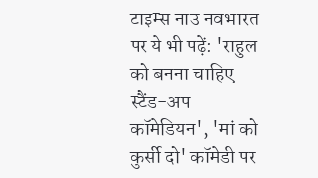टाइम्स नाउ नवभारत पर ये भी पढ़ें: 'राहुल को बनना चाहिए स्टैंड-अप कॉमेडियन', 'मां को कुर्सी दो' कॉमेडी पर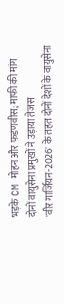भड़के CM मोहन और फडणवीस; माफी की मांग
दोनों वायुसेना प्रमुखों ने उड़ाया तेजस
'वीर गार्जियन-2026' के तहत दोनों देशों के वायुसेना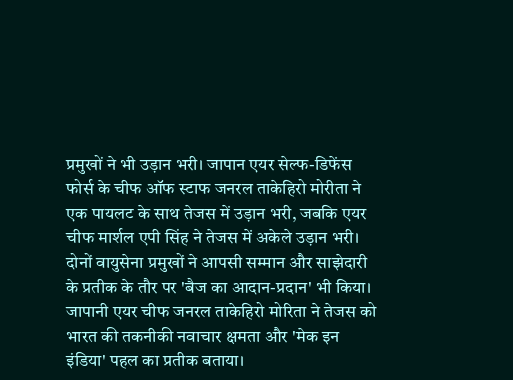प्रमुखों ने भी उड़ान भरी। जापान एयर सेल्फ-डिफेंस फोर्स के चीफ ऑफ स्टाफ जनरल ताकेहिरो मोरीता ने एक पायलट के साथ तेजस में उड़ान भरी, जबकि एयर चीफ मार्शल एपी सिंह ने तेजस में अकेले उड़ान भरी। दोनों वायुसेना प्रमुखों ने आपसी सम्मान और साझेदारी के प्रतीक के तौर पर 'बैज का आदान-प्रदान' भी किया।
जापानी एयर चीफ जनरल ताकेहिरो मोरिता ने तेजस को भारत की तकनीकी नवाचार क्षमता और 'मेक इन इंडिया' पहल का प्रतीक बताया।